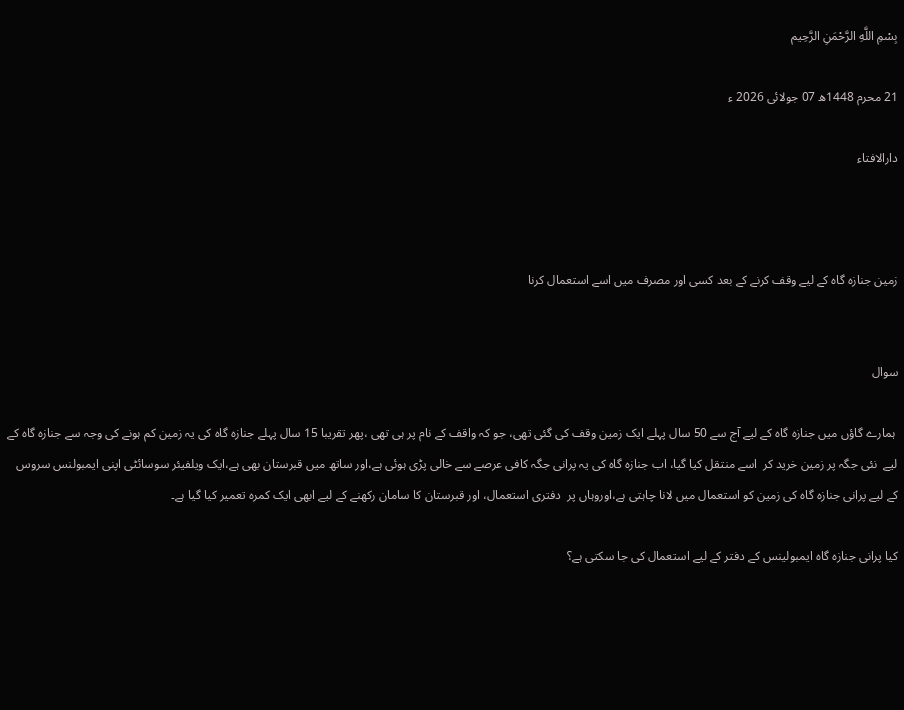بِسْمِ اللَّهِ الرَّحْمَنِ الرَّحِيم

21 محرم 1448ھ 07 جولائی 2026 ء

دارالافتاء



زمین جنازہ گاہ کے لیے وقف کرنے کے بعد کسی اور مصرف میں اسے استعمال کرنا


سوال

 ہمارے گاؤں میں جنازہ گاہ کے لیے آج سے 50 سال پہلے ایک زمین وقف کی گئی تھی، جو کہ واقف کے نام پر ہی تھی ،پھر تقریبا 15 سال پہلے جنازہ گاہ کی یہ زمین کم ہونے کی وجہ سے جنازہ گاہ کے لیے  نئی جگہ پر زمین خرید کر  اسے منتقل کیا گیا، اب جنازہ گاہ کی یہ پرانی جگہ کافی عرصے سے خالی پڑی ہوئی ہے،اور ساتھ میں قبرستان بھی ہے،ایک ویلفیئر سوسائٹی اپنی ایمبولنس سروس کے لیے پرانی جنازہ گاہ کی زمین کو استعمال میں لانا چاہتی ہے،اوروہاں پر  دفتری استعمال، اور قبرستان کا سامان رکھنے کے لیے ابھی ایک کمرہ تعمیر کیا گیا ہے۔

کیا پرانی جنازہ گاہ ایمبولینس کے دفتر کے لیے استعمال کی جا سکتی ہے؟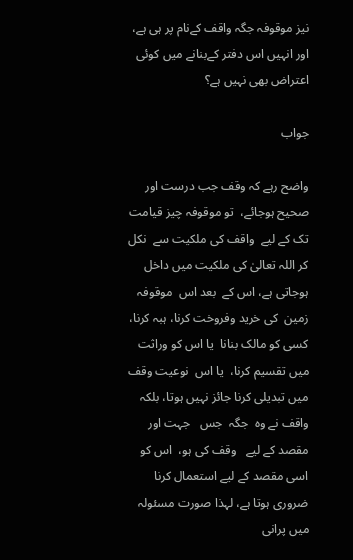نیز موقوفہ جگہ واقف کےنام پر ہی ہے، اور انہیں اس دفتر کےبنانے میں کوئی اعتراض بھی نہیں ہے؟

جواب

واضح رہے کہ وقف جب درست اور صحیح ہوجائے،  تو موقوفہ چیز قیامت تک کے لیے  واقف کی ملکیت سے  نکل کر اللہ تعالیٰ کی ملکیت میں داخل ہوجاتی ہے، اس کے  بعد اس  موقوفہ زمين  کی خرید وفروخت کرنا، ہبہ کرنا، کسی کو مالک بنانا  یا اس کو وراثت میں تقسیم کرنا،  یا اس  نوعیت وقف میں تبدیلی کرنا جائز نہیں ہوتا، بلکہ   واقف نے وہ  جگہ  جس   جہت اور مقصد کے لیے   وقف کی ہو،  اس کو اسی مقصد کے لیے استعمال کرنا ضروری ہوتا ہے، لہذا صورت مسئولہ میں پرانی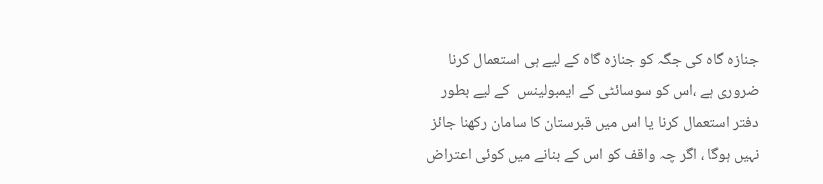جنازہ گاہ کی جگہ کو جنازہ گاہ کے لیے ہی استعمال کرنا ضروری ہے ،اس کو سوسائٹی کے ایمبولینس  کے لیے بطور دفتر استعمال کرنا یا اس میں قبرستان کا سامان رکھنا جائز نہیں ہوگا ، اگر چہ واقف کو اس کے بنانے میں کوئی اعتراض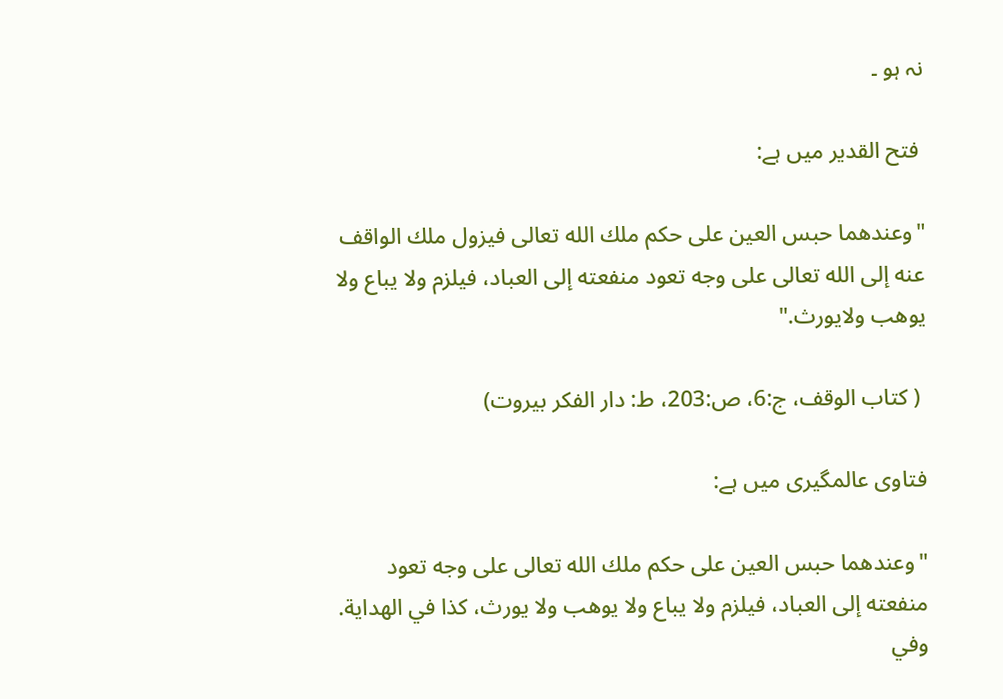نہ ہو ۔

 فتح القدیر میں ہے:

"وعندهما حبس العين على حكم ملك الله تعالى فيزول ملك الواقف عنه إلى الله تعالى على وجه تعود منفعته إلى العباد، فيلزم ولا يباع ولا يوهب ولايورث."

 ( کتاب الوقف، ج:6، ص:203، ط: دار الفکر بیروت)

فتاوی عالمگیری میں ہے:

"وعندهما حبس العين على حكم ملك الله تعالى على وجه تعود منفعته إلى العباد، فيلزم ولا يباع ولا يوهب ولا يورث، كذا في الهداية. وفي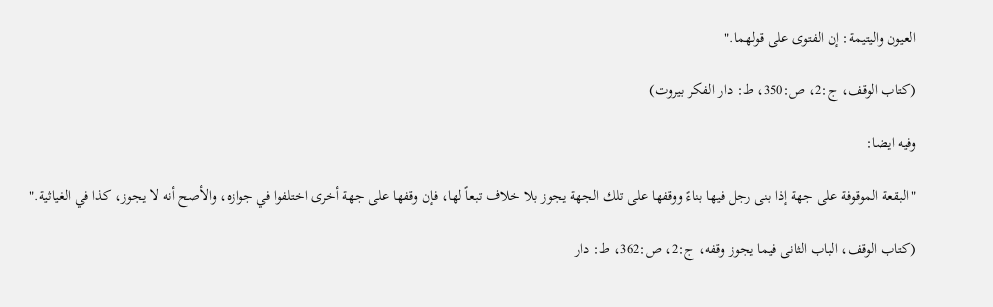العيون واليتيمة: إن الفتوى على قولهما."

(کتاب الوقف، ج:2، ص:350، ط: دار الفکر بیروت)

وفیه ایضا:

"البقعة الموقوفة على جهة إذا بنى رجل فيها بناءً ووقفها على تلك الجهة يجوز بلا خلاف تبعاً لها، فإن وقفها على جهة أخرى اختلفوا في جوازه، والأصح أنه لا يجوز، كذا في الغياثية."

(کتاب الوقف، الباب الثانی فیما یجوز وقفه، ج:2، ص:362، ط: دار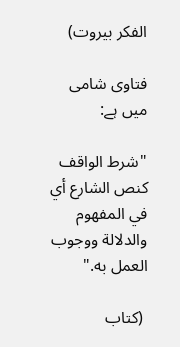الفکر بیروت)

فتاوی شامی میں ہے:

"شرط الواقف كنص الشارع أي في المفهوم والدلالة ووجوب العمل به."

 (کتاب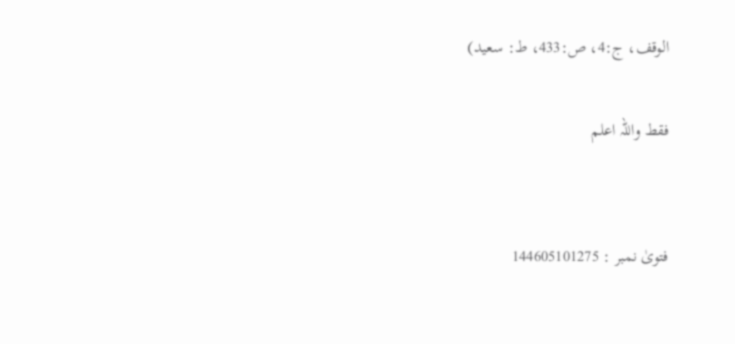الوقف، ج:4، ص:433، ط: سعید)

فقط واللہ اعلم


فتویٰ نمبر : 144605101275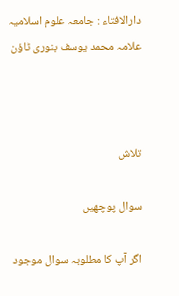دارالافتاء : جامعہ علوم اسلامیہ علامہ محمد یوسف بنوری ٹاؤن



تلاش

سوال پوچھیں

اگر آپ کا مطلوبہ سوال موجود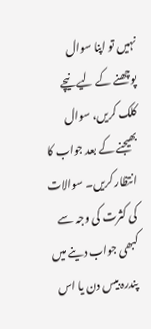نہیں تو اپنا سوال پوچھنے کے لیے نیچے کلک کریں، سوال بھیجنے کے بعد جواب کا انتظار کریں۔ سوالات کی کثرت کی وجہ سے کبھی جواب دینے میں پندرہ بیس دن یا اس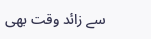سے زائد وقت بھی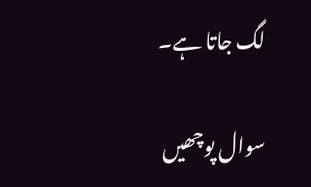لگ جاتا ہے۔

سوال پوچھیں